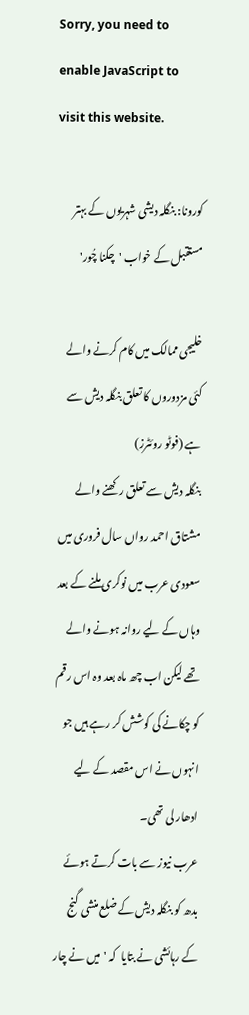Sorry, you need to enable JavaScript to visit this website.

کورونا: بنگلہ دیشی شہریوں کے بہتر مستقبل کے خواب 'چکنا چُور'

خلیجی ممالک میں کام کرنے والے کئی مزدوروں کا تعلق بنگلہ دیش سے ہے (فوٹو روئٹرز)
بنگلہ دیش سے تعلق رکھنے والے مشتاق احمد رواں سال فروری میں سعودی عرب میں نوکری ملنے کے بعد وہاں کے لیے روانہ ہونے والے تھے لیکن اب چھ ماہ بعد وہ اس رقم کو چکانے کی کوشش کر رہے ہیں جو انہوں نے اس مقصد کے لیے ادھار لی تھی۔
عرب نیوز سے بات کرتے ہوئے بدھ کو بنگلہ دیش کے ضلع منشی گنج کے رہائشی نے بتایا  کہ 'میں نے چار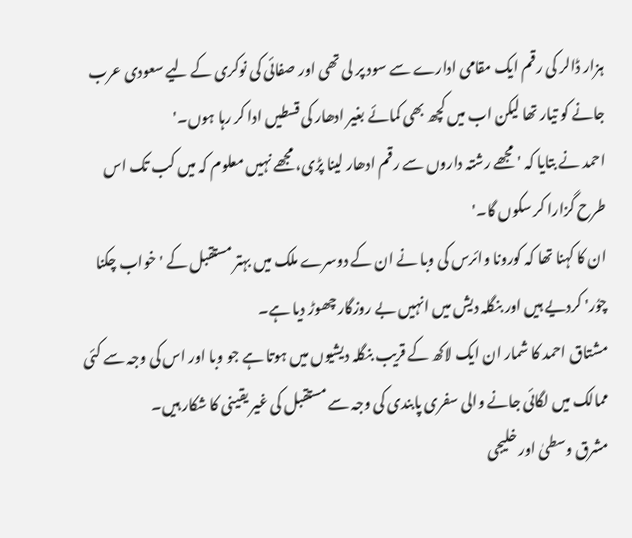ہزار ڈالر کی رقم ایک مقامی ادارے سے سود پر لی تھی اور صفائی کی نوکری کے لیے سعودی عرب جانے کو تیار تھا لیکن اب میں کچھ بھی کمائے بغیر ادھار کی قسطیں ادا کر رہا ہوں۔'
احمد نے بتایا کہ 'مجھے رشتہ داروں سے رقم ادھار لینا پڑی، مجھے نہیں معلوم کہ میں کب تک اس طرح گزارا کر سکوں گا۔'
ان کا کہنا تھا کہ کورونا وائرس کی وبا نے ان کے دوسرے ملک میں بہتر مستقبل کے 'خواب چکنا چوُر' کردیے ہیں اور بنگلہ دیش میں انہیں بے روزگار چھوڑ دیا ہے۔
مشتاق احمد کا شمار ان ایک لاکھ کے قریب بنگلہ دیشیوں میں ہوتا ہے جو وبا اور اس کی وجہ سے کئی ممالک میں لگائی جانے والی سفری پابندی کی وجہ سے مستقبل کی غیر یقینی کا شکار ہیں۔
مشرق وسطیٰ اور خلیجی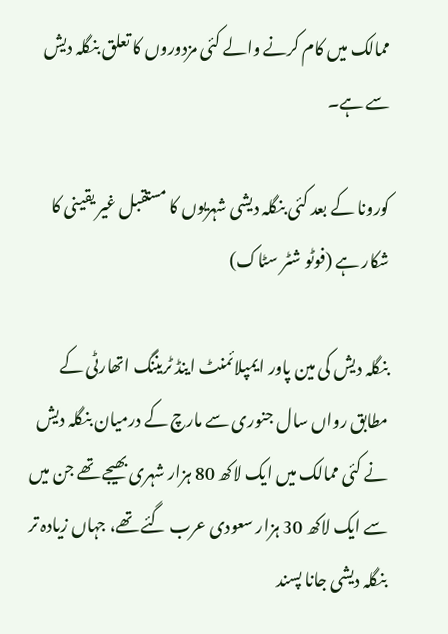ممالک میں کام کرنے والے کئی مزدوروں کا تعلق بنگلہ دیش سے ہے۔

کورونا کے بعد کئی بنگلہ دیشی شہریوں کا مستقبل غیر یقینی کا شکار ہے (فوٹو شٹر سٹاک)

بنگلہ دیش کی مین پاور ایمپلائمنٹ اینڈ ٹریننگ اتھارٹی کے مطابق رواں سال جنوری سے مارچ کے درمیان بنگلہ دیش نے کئی ممالک میں ایک لاکھ 80 ہزار شہری بھیجے تھے جن میں سے ایک لاکھ 30 ہزار سعودی عرب گئے تھے، جہاں زیادہ تر بنگلہ دیشی جانا پسند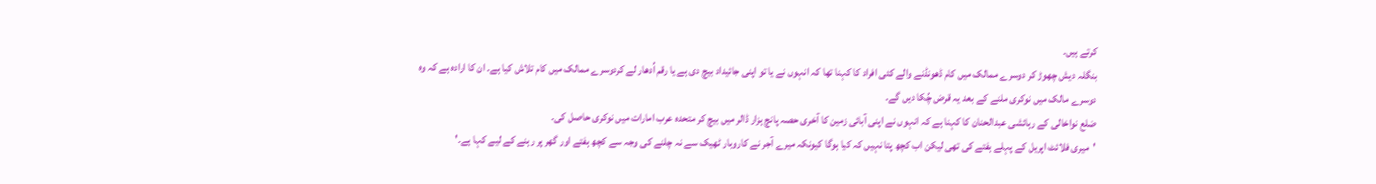کرتے ہیں۔
بنگلہ دیش چھوڑ کر دوسرے ممالک میں کام ڈھونڈنے والے کئی افراد کا کہنا تھا کہ انہوں نے یا تو اپنی جائیداد بیچ دی ہے یا رقم اُدھار لے کردوسرے ممالک میں کام تلاش کیا ہے۔ ان کا ارادہ ہے کہ وہ دوسرے مالک میں نوکری ملنے کے بعد یہ قرض چُکا دیں گے۔
ضلع نواخالی کے رہائشی عبدالحنان کا کہنا ہے کہ انہوں نے اپنی آبائی زمین کا آخری حصہ پانچ ہزار ڈالر میں بیچ کر متحدہ عرب امارات میں نوکری حاصل کی۔
'میری فلائٹ اپریل کے پہلے ہفتے کی تھی لیکن اب کچھ پتا نہیں کہ کیا ہوگا کیونکہ میرے آجر نے کاروبار ٹھیک سے نہ چلنے کی وجہ سے کچھ ہفتے اور گھر پر رہنے کے لیے کہا ہے۔'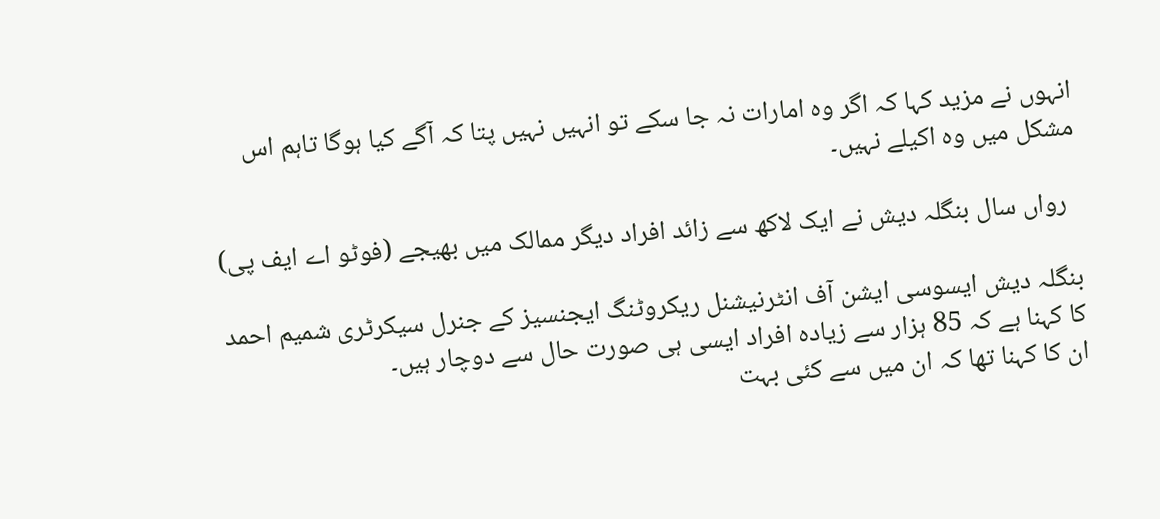انہوں نے مزید کہا کہ اگر وہ امارات نہ جا سکے تو انہیں نہیں پتا کہ آگے کیا ہوگا تاہم اس مشکل میں وہ اکیلے نہیں۔

  رواں سال بنگلہ دیش نے ایک لاکھ سے زائد افراد دیگر ممالک میں بھیجے (فوٹو اے ایف پی)

بنگلہ دیش ایسوسی ایشن آف انٹرنیشنل ریکروٹنگ ایجنسیز کے جنرل سیکرٹری شمیم احمد کا کہنا ہے کہ 85 ہزار سے زیادہ افراد ایسی ہی صورت حال سے دوچار ہیں۔
ان کا کہنا تھا کہ ان میں سے کئی بہت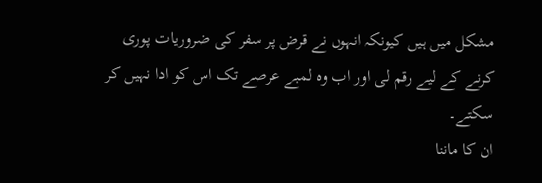مشکل میں ہیں کیونکہ انہوں نے قرض پر سفر کی ضروریات پوری کرنے کے لیے رقم لی اور اب وہ لمبے عرصے تک اس کو ادا نہیں کر سکتے۔
ان کا ماننا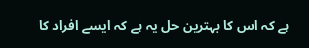ہے کہ اس کا بہترین حل یہ ہے کہ ایسے افراد کا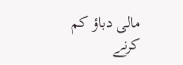مالی دباؤ کم کرنے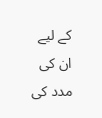کے لیے ان کی مدد کی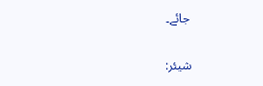جائے۔

شیئر: